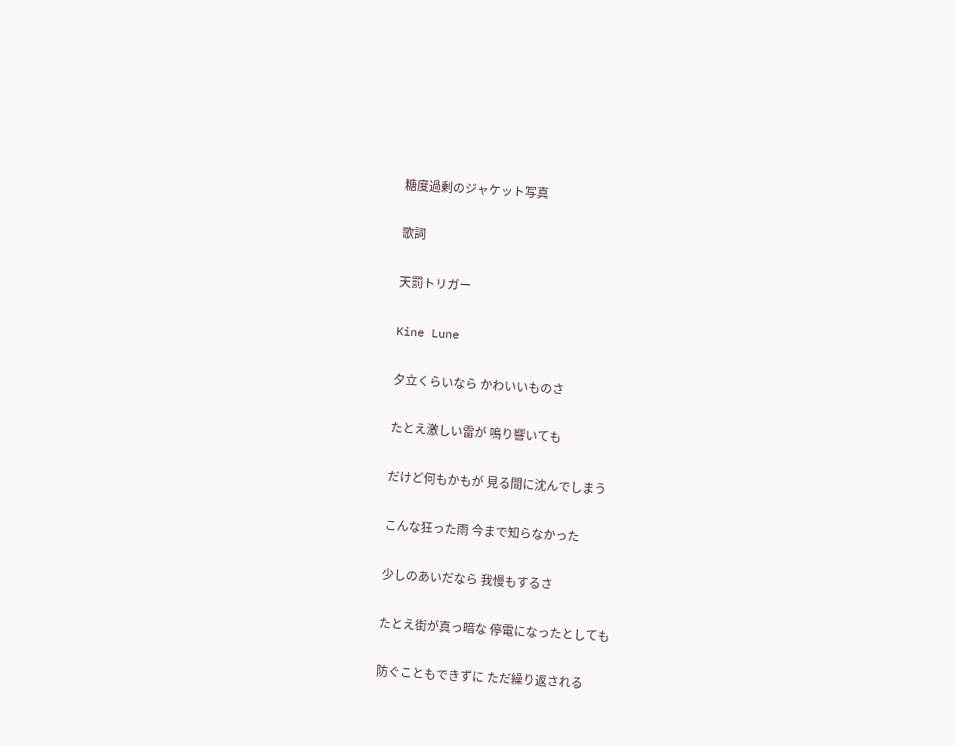糖度過剰のジャケット写真

歌詞

天罰トリガー

Kine Lune

夕立くらいなら かわいいものさ

たとえ激しい雷が 鳴り響いても

だけど何もかもが 見る間に沈んでしまう

こんな狂った雨 今まで知らなかった

少しのあいだなら 我慢もするさ

たとえ街が真っ暗な 停電になったとしても

防ぐこともできずに ただ繰り返される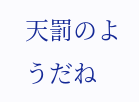天罰のようだね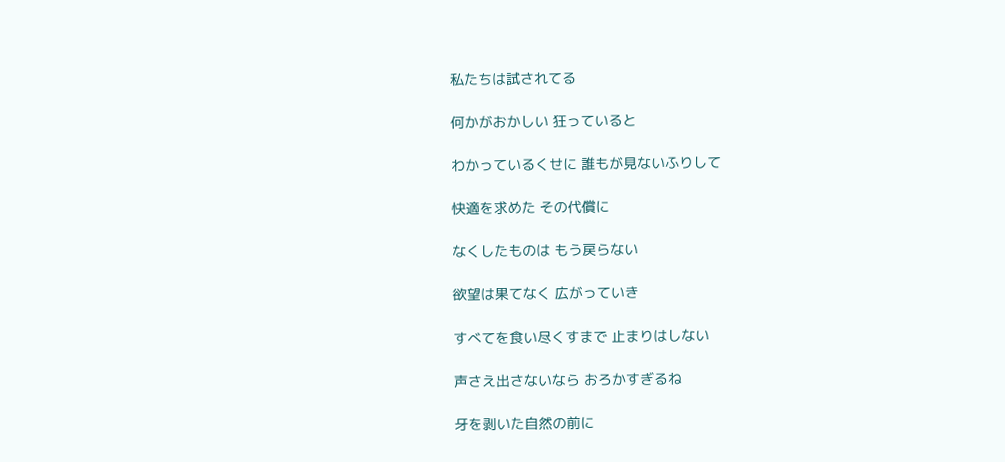私たちは試されてる

何かがおかしい 狂っていると

わかっているくせに 誰もが見ないふりして

快適を求めた その代償に

なくしたものは もう戻らない

欲望は果てなく 広がっていき

すべてを食い尽くすまで 止まりはしない

声さえ出さないなら おろかすぎるね

牙を剥いた自然の前に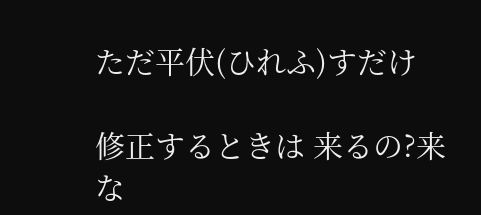ただ平伏(ひれふ)すだけ

修正するときは 来るの?来な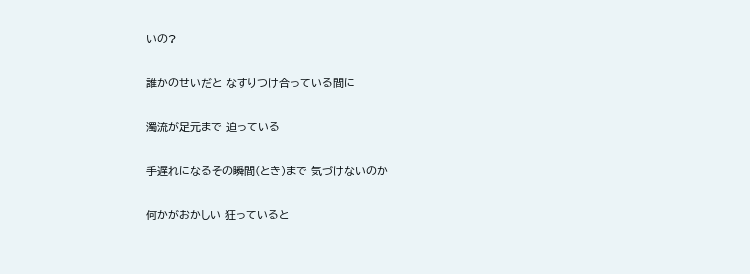いの?

誰かのせいだと なすりつけ合っている間に

濁流が足元まで 迫っている

手遅れになるその瞬間(とき)まで 気づけないのか

何かがおかしい 狂っていると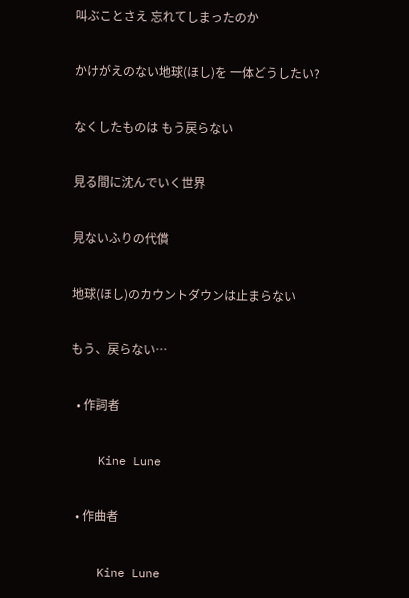叫ぶことさえ 忘れてしまったのか

かけがえのない地球(ほし)を 一体どうしたい?

なくしたものは もう戻らない

見る間に沈んでいく世界

見ないふりの代償

地球(ほし)のカウントダウンは止まらない

もう、戻らない…

  • 作詞者

    Kine Lune

  • 作曲者

    Kine Lune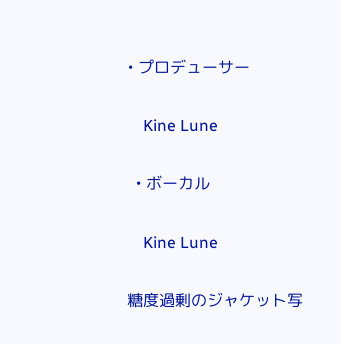• プロデューサー

    Kine Lune

  • ボーカル

    Kine Lune

糖度過剰のジャケット写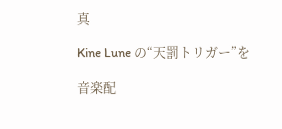真

Kine Lune の“天罰トリガー”を

音楽配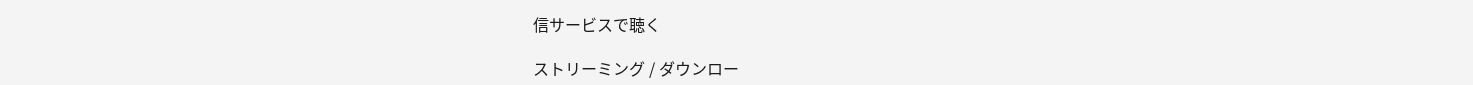信サービスで聴く

ストリーミング / ダウンロー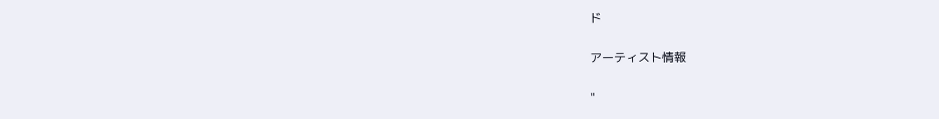ド

アーティスト情報

"